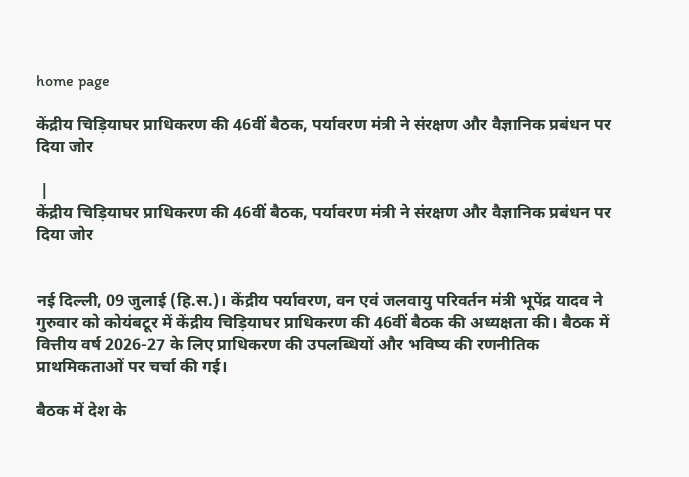home page

केंद्रीय चिड़ियाघर प्राधिकरण की 46वीं बैठक, पर्यावरण मंत्री ने संरक्षण और वैज्ञानिक प्रबंधन पर दिया जोर

 |
केंद्रीय चिड़ियाघर प्राधिकरण की 46वीं बैठक, पर्यावरण मंत्री ने संरक्षण और वैज्ञानिक प्रबंधन पर दिया जोर


नई दिल्ली, 09 जुलाई (हि.स.)। केंद्रीय पर्यावरण, वन एवं जलवायु परिवर्तन मंत्री भूपेंद्र यादव ने गुरुवार को कोयंबटूर में केंद्रीय चिड़ियाघर प्राधिकरण की 46वीं बैठक की अध्यक्षता की। बैठक में वित्तीय वर्ष 2026-27 के लिए प्राधिकरण की उपलब्धियों और भविष्य की रणनीतिक प्राथमिकताओं पर चर्चा की गई।

बैठक में देश के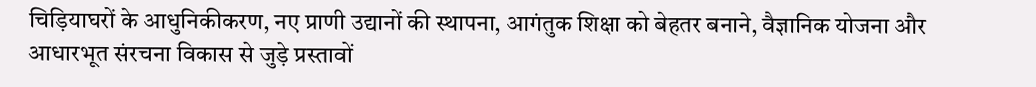चिड़ियाघरों के आधुनिकीकरण, नए प्राणी उद्यानों की स्थापना, आगंतुक शिक्षा को बेहतर बनाने, वैज्ञानिक योजना और आधारभूत संरचना विकास से जुड़े प्रस्तावों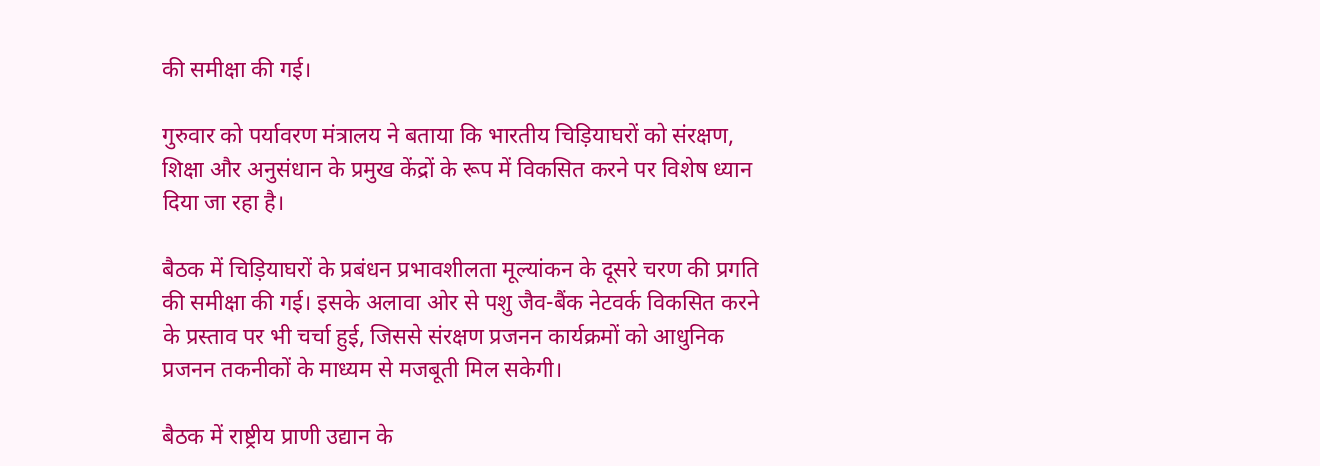की समीक्षा की गई।

गुरुवार को पर्यावरण मंत्रालय ने बताया कि भारतीय चिड़ियाघरों को संरक्षण, शिक्षा और अनुसंधान के प्रमुख केंद्रों के रूप में विकसित करने पर विशेष ध्यान दिया जा रहा है।

बैठक में चिड़ियाघरों के प्रबंधन प्रभावशीलता मूल्यांकन के दूसरे चरण की प्रगति की समीक्षा की गई। इसके अलावा ओर से पशु जैव-बैंक नेटवर्क विकसित करने के प्रस्ताव पर भी चर्चा हुई, जिससे संरक्षण प्रजनन कार्यक्रमों को आधुनिक प्रजनन तकनीकों के माध्यम से मजबूती मिल सकेगी।

बैठक में राष्ट्रीय प्राणी उद्यान के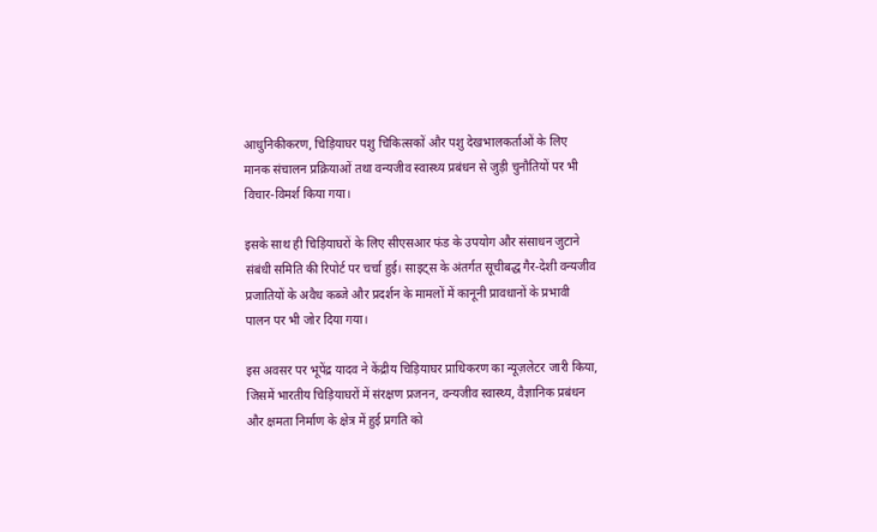आधुनिकीकरण, चिड़ियाघर पशु चिकित्सकों और पशु देखभालकर्ताओं के लिए मानक संचालन प्रक्रियाओं तथा वन्यजीव स्वास्थ्य प्रबंधन से जुड़ी चुनौतियों पर भी विचार-विमर्श किया गया।

इसके साथ ही चिड़ियाघरों के लिए सीएसआर फंड के उपयोग और संसाधन जुटाने संबंधी समिति की रिपोर्ट पर चर्चा हुई। साइट्स के अंतर्गत सूचीबद्ध गैर-देशी वन्यजीव प्रजातियों के अवैध कब्जे और प्रदर्शन के मामलों में कानूनी प्रावधानों के प्रभावी पालन पर भी जोर दिया गया।

इस अवसर पर भूपेंद्र यादव ने केंद्रीय चिड़ियाघर प्राधिकरण का न्यूज़लेटर जारी किया, जिसमें भारतीय चिड़ियाघरों में संरक्षण प्रजनन, वन्यजीव स्वास्थ्य, वैज्ञानिक प्रबंधन और क्षमता निर्माण के क्षेत्र में हुई प्रगति को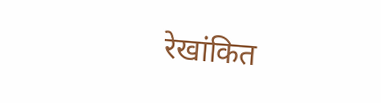रेखांकित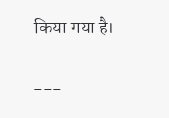किया गया है।

---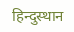हिन्दुस्थान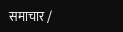समाचार /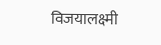विजयालक्ष्मी